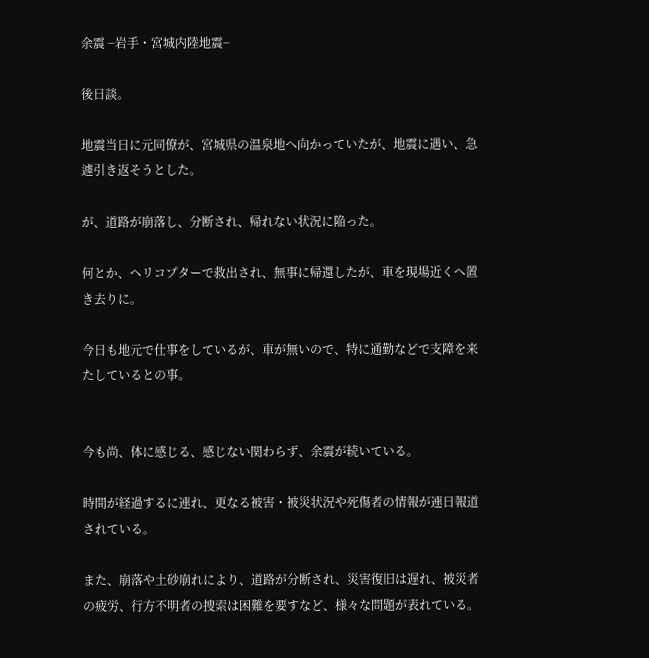余震 −岩手・宮城内陸地震−

後日談。

地震当日に元同僚が、宮城県の温泉地へ向かっていたが、地震に遇い、急遽引き返そうとした。

が、道路が崩落し、分断され、帰れない状況に陥った。

何とか、ヘリコプターで救出され、無事に帰還したが、車を現場近くへ置き去りに。

今日も地元で仕事をしているが、車が無いので、特に通勤などで支障を来たしているとの事。


今も尚、体に感じる、感じない関わらず、余震が続いている。

時間が経過するに連れ、更なる被害・被災状況や死傷者の情報が連日報道されている。

また、崩落や土砂崩れにより、道路が分断され、災害復旧は遅れ、被災者の疲労、行方不明者の捜索は困難を要すなど、様々な問題が表れている。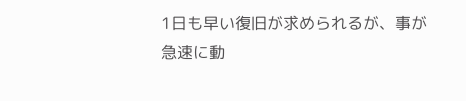1日も早い復旧が求められるが、事が急速に動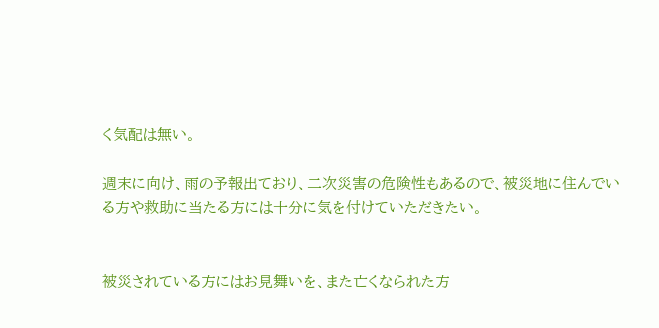く気配は無い。

週末に向け、雨の予報出ており、二次災害の危険性もあるので、被災地に住んでいる方や救助に当たる方には十分に気を付けていただきたい。


被災されている方にはお見舞いを、また亡くなられた方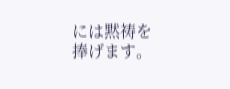には黙祷を捧げます。